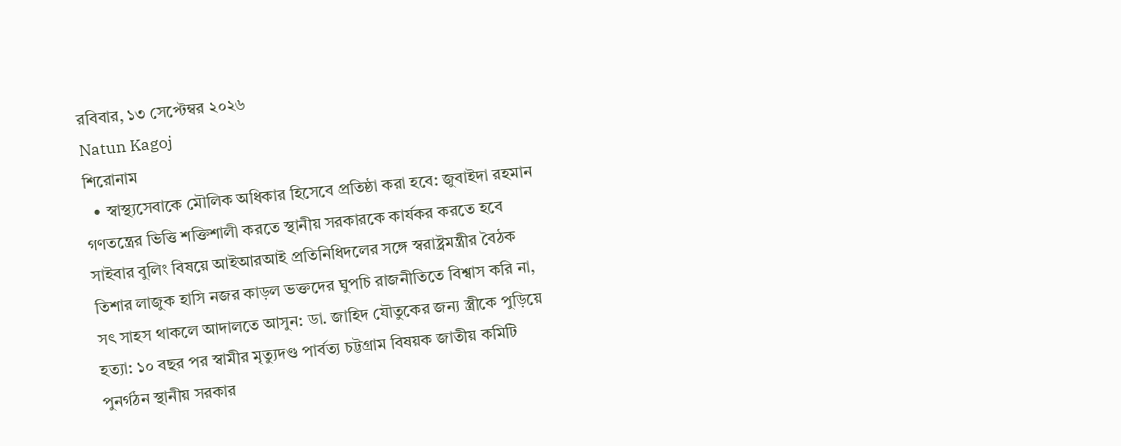রবিবার, ১৩ সেপ্টেম্বর ২০২৬
Natun Kagoj
শিরোনাম
  • স্বাস্থ্যসেবাকে মৌলিক অধিকার হিসেবে প্রতিষ্ঠা করা হবে: জুবাইদা রহমান গণতন্ত্রের ভিত্তি শক্তিশালী করতে স্থানীয় সরকারকে কার্যকর করতে হবে সাইবার বুলিং বিষয়ে আইআরআই প্রতিনিধিদলের সঙ্গে স্বরাষ্ট্রমন্ত্রীর বৈঠক তিশার লাজুক হাসি নজর কাড়ল ভক্তদের ঘুপচি রাজনীতিতে বিশ্বাস করি না, সৎ সাহস থাকলে আদালতে আসুন: ডা. জাহিদ যৌতুকের জন্য স্ত্রীকে পুড়িয়ে হত্যা: ১০ বছর পর স্বামীর মৃত্যুদণ্ড পার্বত্য চট্টগ্রাম বিষয়ক জাতীয় কমিটি পুনর্গঠন স্থানীয় সরকার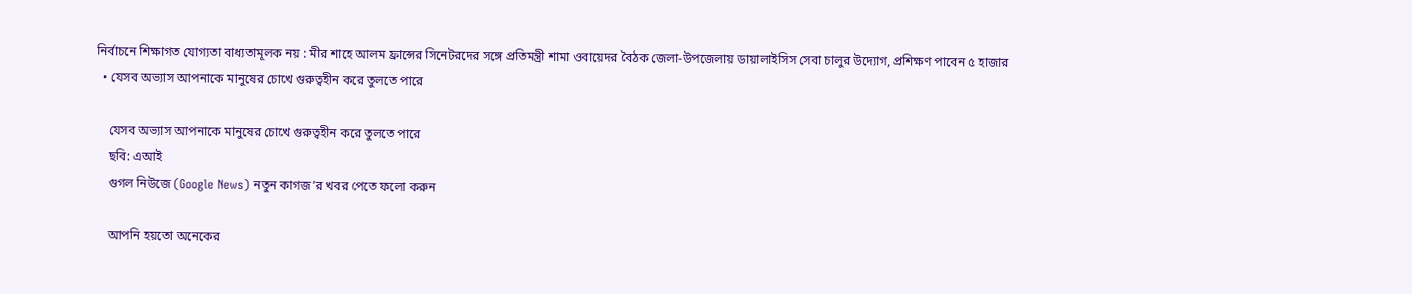নির্বাচনে শিক্ষাগত যোগ্যতা বাধ্যতামূলক নয় : মীর শাহে আলম ফ্রান্সের সিনেটরদের সঙ্গে প্রতিমন্ত্রী শামা ওবায়েদর বৈঠক জেলা-উপজেলায় ডায়ালাইসিস সেবা চালুর উদ্যোগ, প্রশিক্ষণ পাবেন ৫ হাজার
  • যেসব অভ্যাস আপনাকে মানুষের চোখে গুরুত্বহীন করে তুলতে পারে

    যেসব অভ্যাস আপনাকে মানুষের চোখে গুরুত্বহীন করে তুলতে পারে
    ছবি: এআই
    গুগল নিউজে (Google News) নতুন কাগজ’র খবর পেতে ফলো করুন

    আপনি হয়তো অনেকের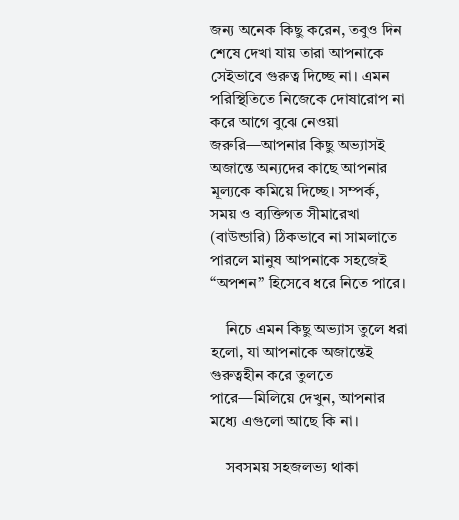জন্য অনেক কিছু করেন, তবুও দিন শেষে দেখা যায় তারা আপনাকে সেইভাবে গুরুত্ব দিচ্ছে না। এমন পরিস্থিতিতে নিজেকে দোষারোপ না করে আগে বুঝে নেওয়া জরুরি—আপনার কিছু অভ্যাসই অজান্তে অন্যদের কাছে আপনার মূল্যকে কমিয়ে দিচ্ছে। সম্পর্ক, সময় ও ব্যক্তিগত সীমারেখা (বাউন্ডারি) ঠিকভাবে না সামলাতে পারলে মানুষ আপনাকে সহজেই “অপশন” হিসেবে ধরে নিতে পারে।

    নিচে এমন কিছু অভ্যাস তুলে ধরা হলো, যা আপনাকে অজান্তেই গুরুত্বহীন করে তুলতে পারে—মিলিয়ে দেখুন, আপনার মধ্যে এগুলো আছে কি না।

    সবসময় সহজলভ্য থাকা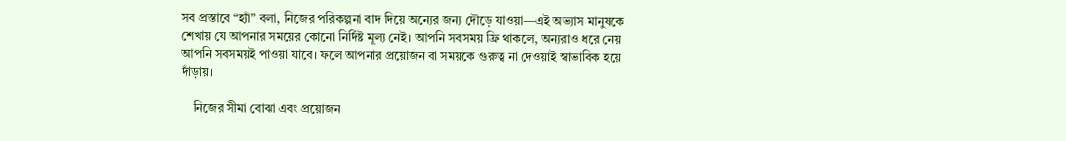সব প্রস্তাবে “হ্যাঁ” বলা, নিজের পরিকল্পনা বাদ দিয়ে অন্যের জন্য দৌড়ে যাওয়া—এই অভ্যাস মানুষকে শেখায় যে আপনার সময়ের কোনো নির্দিষ্ট মূল্য নেই। আপনি সবসময় ফ্রি থাকলে, অন্যরাও ধরে নেয় আপনি সবসময়ই পাওয়া যাবে। ফলে আপনার প্রয়োজন বা সময়কে গুরুত্ব না দেওয়াই স্বাভাবিক হয়ে দাঁড়ায়।

    নিজের সীমা বোঝা এবং প্রয়োজন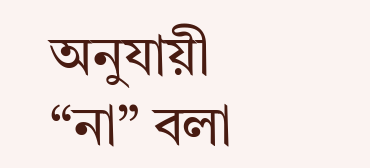অনুযায়ী “না” বলা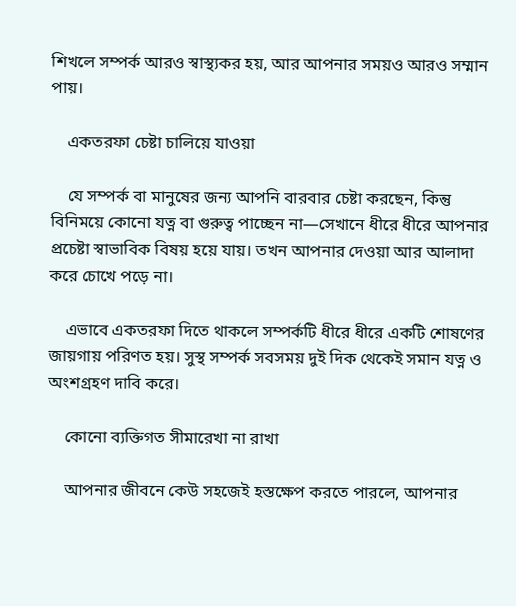শিখলে সম্পর্ক আরও স্বাস্থ্যকর হয়, আর আপনার সময়ও আরও সম্মান পায়।

    একতরফা চেষ্টা চালিয়ে যাওয়া

    যে সম্পর্ক বা মানুষের জন্য আপনি বারবার চেষ্টা করছেন, কিন্তু বিনিময়ে কোনো যত্ন বা গুরুত্ব পাচ্ছেন না—সেখানে ধীরে ধীরে আপনার প্রচেষ্টা স্বাভাবিক বিষয় হয়ে যায়। তখন আপনার দেওয়া আর আলাদা করে চোখে পড়ে না।

    এভাবে একতরফা দিতে থাকলে সম্পর্কটি ধীরে ধীরে একটি শোষণের জায়গায় পরিণত হয়। সুস্থ সম্পর্ক সবসময় দুই দিক থেকেই সমান যত্ন ও অংশগ্রহণ দাবি করে।

    কোনো ব্যক্তিগত সীমারেখা না রাখা

    আপনার জীবনে কেউ সহজেই হস্তক্ষেপ করতে পারলে, আপনার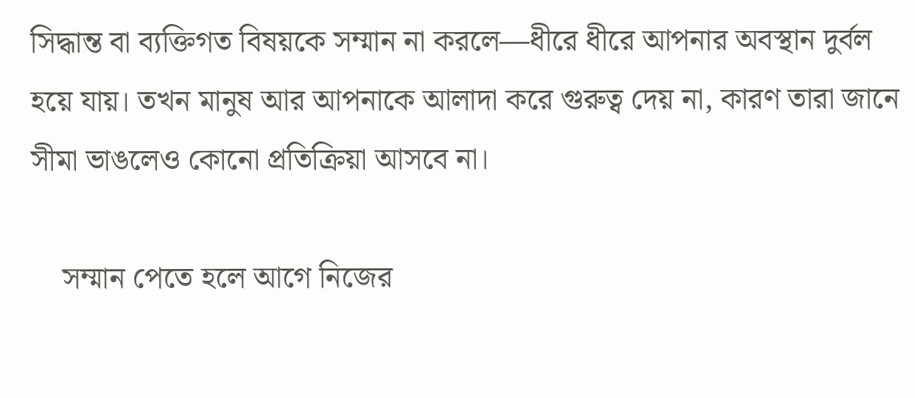সিদ্ধান্ত বা ব্যক্তিগত বিষয়কে সম্মান না করলে—ধীরে ধীরে আপনার অবস্থান দুর্বল হয়ে যায়। তখন মানুষ আর আপনাকে আলাদা করে গুরুত্ব দেয় না, কারণ তারা জানে সীমা ভাঙলেও কোনো প্রতিক্রিয়া আসবে না।

    সম্মান পেতে হলে আগে নিজের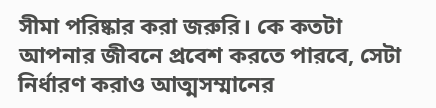সীমা পরিষ্কার করা জরুরি। কে কতটা আপনার জীবনে প্রবেশ করতে পারবে, সেটা নির্ধারণ করাও আত্মসম্মানের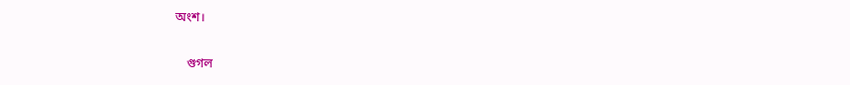অংশ।


    গুগল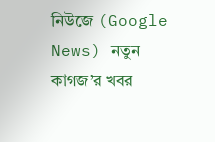নিউজে (Google News) নতুন কাগজ’র খবর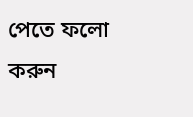পেতে ফলো করুন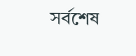সর্বশেষ